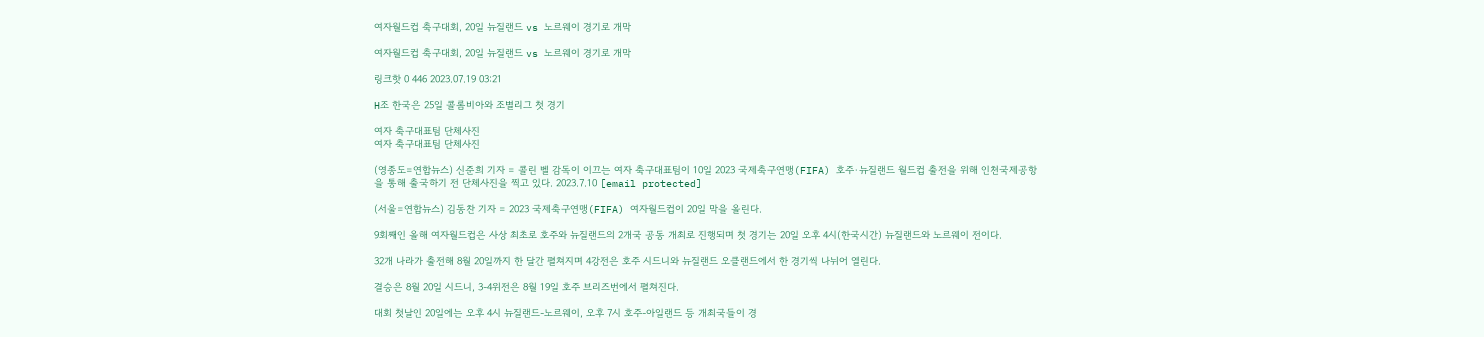여자월드컵 축구대회, 20일 뉴질랜드 vs 노르웨이 경기로 개막

여자월드컵 축구대회, 20일 뉴질랜드 vs 노르웨이 경기로 개막

링크핫 0 446 2023.07.19 03:21

H조 한국은 25일 콜롬비아와 조별리그 첫 경기

여자 축구대표팀 단체사진
여자 축구대표팀 단체사진

(영종도=연합뉴스) 신준희 기자 = 콜린 벨 감독이 이끄는 여자 축구대표팀이 10일 2023 국제축구연맹(FIFA) 호주·뉴질랜드 월드컵 출전을 위해 인천국제공항을 통해 출국하기 전 단체사진을 찍고 있다. 2023.7.10 [email protected]

(서울=연합뉴스) 김동찬 기자 = 2023 국제축구연맹(FIFA) 여자월드컵이 20일 막을 올린다.

9회째인 올해 여자월드컵은 사상 최초로 호주와 뉴질랜드의 2개국 공동 개최로 진행되며 첫 경기는 20일 오후 4시(한국시간) 뉴질랜드와 노르웨이 전이다.

32개 나라가 출전해 8월 20일까지 한 달간 펼쳐지며 4강전은 호주 시드니와 뉴질랜드 오클랜드에서 한 경기씩 나뉘어 열린다.

결승은 8월 20일 시드니, 3-4위전은 8월 19일 호주 브리즈번에서 펼쳐진다.

대회 첫날인 20일에는 오후 4시 뉴질랜드-노르웨이, 오후 7시 호주-아일랜드 등 개최국들이 경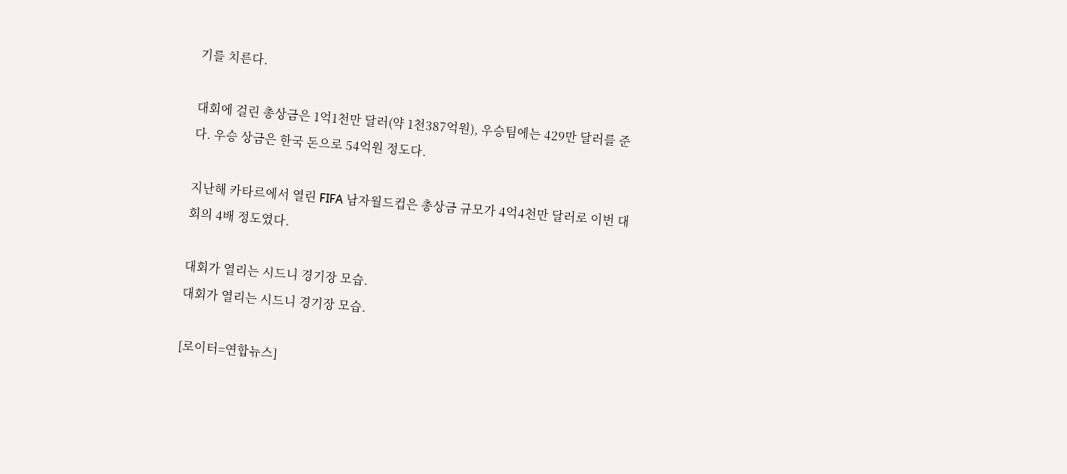기를 치른다.

대회에 걸린 총상금은 1억1천만 달러(약 1천387억원), 우승팀에는 429만 달러를 준다. 우승 상금은 한국 돈으로 54억원 정도다.

지난해 카타르에서 열린 FIFA 남자월드컵은 총상금 규모가 4억4천만 달러로 이번 대회의 4배 정도였다.

대회가 열리는 시드니 경기장 모습.
대회가 열리는 시드니 경기장 모습.

[로이터=연합뉴스]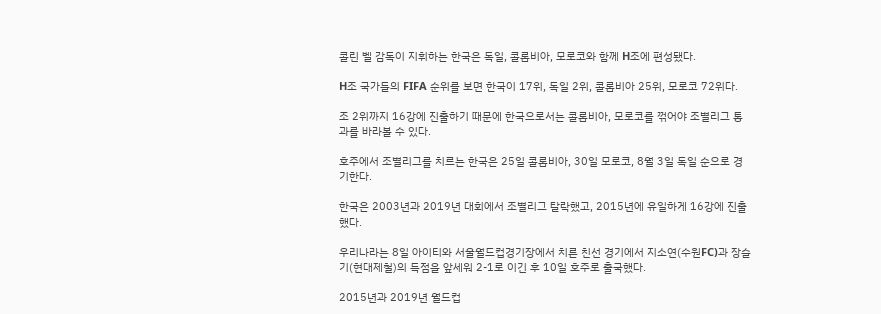콜린 벨 감독이 지휘하는 한국은 독일, 콜롬비아, 모로코와 함께 H조에 편성됐다.

H조 국가들의 FIFA 순위를 보면 한국이 17위, 독일 2위, 콜롬비아 25위, 모로코 72위다.

조 2위까지 16강에 진출하기 때문에 한국으로서는 콜롬비아, 모로코를 꺾어야 조별리그 통과를 바라볼 수 있다.

호주에서 조별리그를 치르는 한국은 25일 콜롬비아, 30일 모로코, 8월 3일 독일 순으로 경기한다.

한국은 2003년과 2019년 대회에서 조별리그 탈락했고, 2015년에 유일하게 16강에 진출했다.

우리나라는 8일 아이티와 서울월드컵경기장에서 치른 친선 경기에서 지소연(수원FC)과 장슬기(현대제철)의 득점을 앞세워 2-1로 이긴 후 10일 호주로 출국했다.

2015년과 2019년 월드컵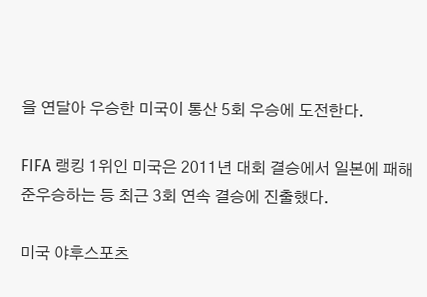을 연달아 우승한 미국이 통산 5회 우승에 도전한다.

FIFA 랭킹 1위인 미국은 2011년 대회 결승에서 일본에 패해 준우승하는 등 최근 3회 연속 결승에 진출했다.

미국 야후스포츠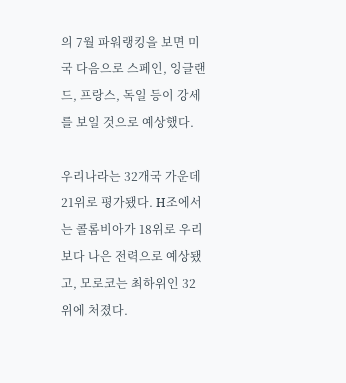의 7월 파워랭킹을 보면 미국 다음으로 스페인, 잉글랜드, 프랑스, 독일 등이 강세를 보일 것으로 예상했다.

우리나라는 32개국 가운데 21위로 평가됐다. H조에서는 콜롬비아가 18위로 우리보다 나은 전력으로 예상됐고, 모로코는 최하위인 32위에 처졌다.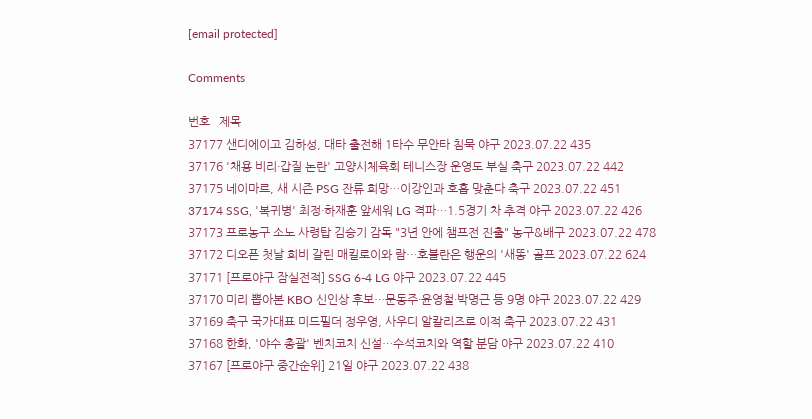[email protected]

Comments

번호   제목
37177 샌디에이고 김하성, 대타 출전해 1타수 무안타 침묵 야구 2023.07.22 435
37176 '채용 비리·갑질 논란' 고양시체육회 테니스장 운영도 부실 축구 2023.07.22 442
37175 네이마르, 새 시즌 PSG 잔류 희망…이강인과 호흡 맞춘다 축구 2023.07.22 451
37174 SSG, '복귀병' 최정·하재훈 앞세워 LG 격파…1.5경기 차 추격 야구 2023.07.22 426
37173 프로농구 소노 사령탑 김승기 감독 "3년 안에 챔프전 진출" 농구&배구 2023.07.22 478
37172 디오픈 첫날 희비 갈린 매킬로이와 람…호블란은 행운의 '새똥' 골프 2023.07.22 624
37171 [프로야구 잠실전적] SSG 6-4 LG 야구 2023.07.22 445
37170 미리 뽑아본 KBO 신인상 후보…문동주·윤영철·박명근 등 9명 야구 2023.07.22 429
37169 축구 국가대표 미드필더 정우영, 사우디 알칼리즈로 이적 축구 2023.07.22 431
37168 한화, '야수 총괄' 벤치코치 신설…수석코치와 역할 분담 야구 2023.07.22 410
37167 [프로야구 중간순위] 21일 야구 2023.07.22 438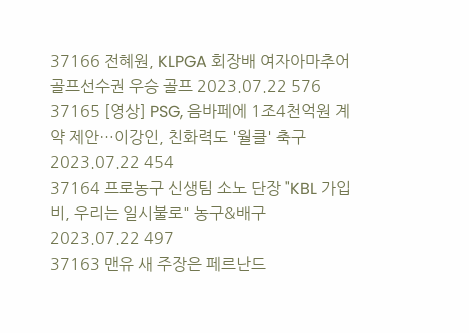37166 전혜원, KLPGA 회장배 여자아마추어 골프선수권 우승 골프 2023.07.22 576
37165 [영상] PSG, 음바페에 1조4천억원 계약 제안…이강인, 친화력도 '월클' 축구 2023.07.22 454
37164 프로농구 신생팀 소노 단장 "KBL 가입비, 우리는 일시불로" 농구&배구 2023.07.22 497
37163 맨유 새 주장은 페르난드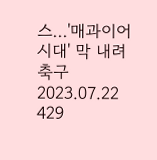스…'매과이어 시대' 막 내려 축구 2023.07.22 429